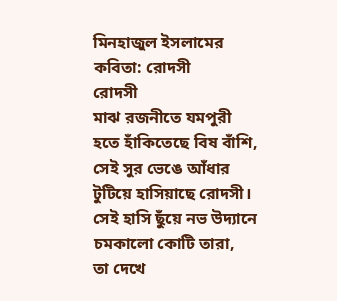মিনহাজুল ইসলামের কবিতা: রোদসী
রোদসী
মাঝ রজনীতে যমপুরী হতে হাঁকিতেছে বিষ বাঁশি,
সেই সুর ভেঙে আঁধার টুটিয়ে হাসিয়াছে রোদসী।
সেই হাসি ছুঁয়ে নভ উদ্যানে চমকালো কোটি তারা,
তা দেখে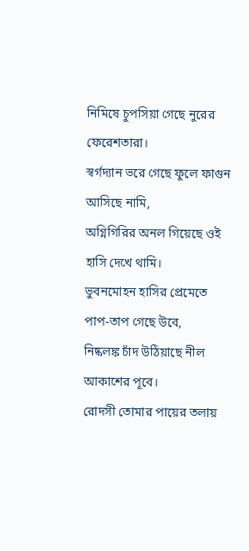নিমিষে চুপসিয়া গেছে নুরের ফেরেশতারা।
স্বর্গদ্যান ভরে গেছে ফুলে ফাগুন আসিছে নামি,
অগ্নিগিরির অনল গিয়েছে ওই হাসি দেখে থামি।
ভুবনমোহন হাসির প্রেমেতে পাপ-তাপ গেছে উবে,
নিষ্কলঙ্ক চাঁদ উঠিয়াছে নীল আকাশের পূবে।
রোদসী তোমার পায়ের তলায়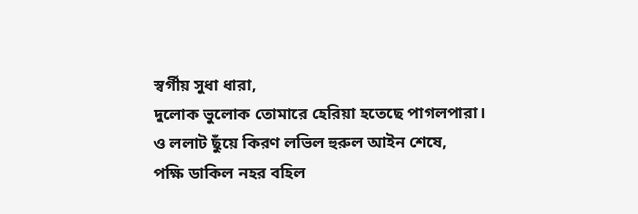স্বর্গীয় সুধা ধারা,
দুলোক ভুলোক তোমারে হেরিয়া হতেছে পাগলপারা।
ও ললাট ছুঁয়ে কিরণ লভিল হুরুল আইন শেষে,
পক্ষি ডাকিল নহর বহিল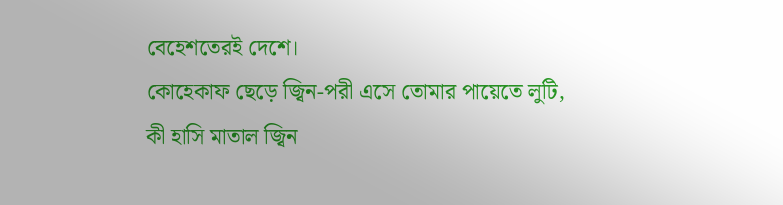বেহেশতেরই দেশে।
কোহেকাফ ছেড়ে জ্বিন-পরী এসে তোমার পায়েতে লুটি,
কী হাসি মাতাল জ্বিন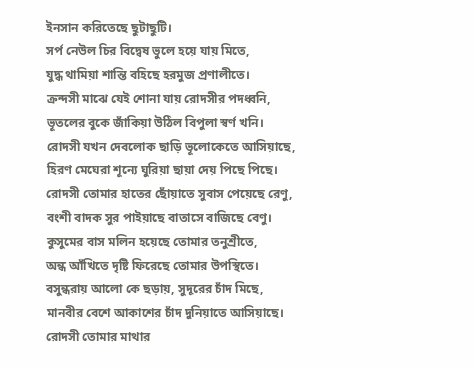ইনসান করিতেছে ছুটাছুটি।
সর্প নেউল চির বিদ্বেষ ভুলে হয়ে যায় মিতে,
যুদ্ধ থামিয়া শান্তি বহিছে হরমুজ প্রণালীতে।
ক্রন্দসী মাঝে যেই শোনা যায় রোদসীর পদধ্বনি,
ভূতলের বুকে জাঁকিয়া উঠিল বিপুলা স্বর্ণ খনি।
রোদসী যখন দেবলোক ছাড়ি ভূলোকেতে আসিয়াছে,
হিরণ মেঘেরা শূন্যে ঘুরিয়া ছায়া দেয় পিছে পিছে।
রোদসী তোমার হাতের ছোঁয়াতে সুবাস পেয়েছে রেণু,
বংশী বাদক সুর পাইয়াছে বাতাসে বাজিছে বেণু।
কুসুমের বাস মলিন হয়েছে তোমার তনুশ্রীতে,
অন্ধ আঁখিতে দৃষ্টি ফিরেছে তোমার উপস্থিতে।
বসুন্ধরায় আলো কে ছড়ায়, সুদূরের চাঁদ মিছে,
মানবীর বেশে আকাশের চাঁদ দুনিয়াতে আসিয়াছে।
রোদসী তোমার মাথার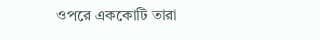ওপরে এককোটি তারা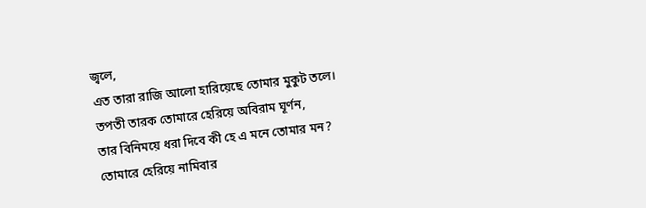জ্বলে,
এত তারা রাজি আলো হারিয়েছে তোমার মুকুট তলে।
তপতী তারক তোমারে হেরিয়ে অবিরাম ঘূর্ণন,
তার বিনিময়ে ধরা দিবে কী হে এ মনে তোমার মন?
তোমারে হেরিয়ে নামিবার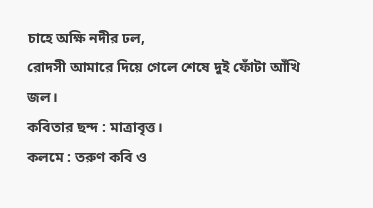চাহে অক্ষি নদীর ঢল,
রোদসী আমারে দিয়ে গেলে শেষে দুই ফোঁটা আঁখি জল।
কবিতার ছন্দ : মাত্রাবৃত্ত।
কলমে : তরুণ কবি ও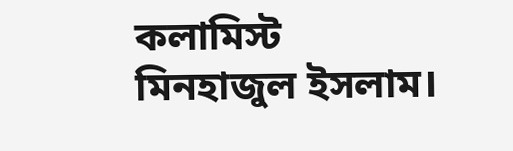কলামিস্ট মিনহাজুল ইসলাম।